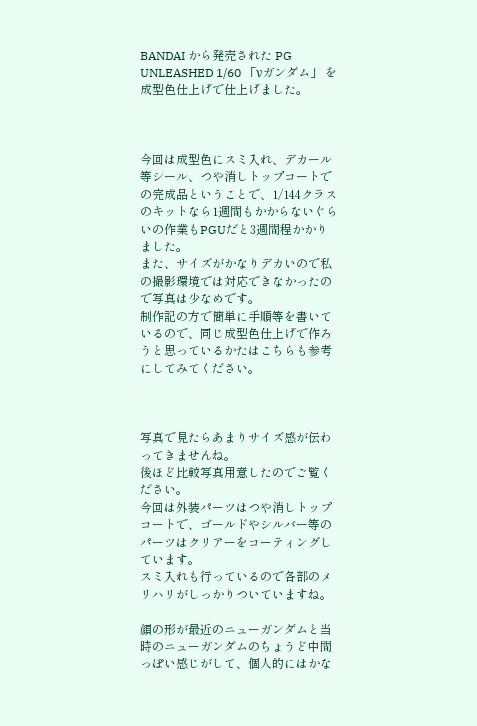BANDAI から発売された PG UNLEASHED 1/60 「νガンダム」 を 成型色仕上げで仕上げました。



今回は成型色にスミ入れ、デカール等シール、つや消しトップコートでの完成品ということで、1/144クラスのキットなら1週間もかからないぐらいの作業もPGUだと3週間程かかりました。
また、サイズがかなりデカいので私の撮影環境では対応できなかったので写真は少なめです。
制作記の方で簡単に手順等を書いているので、同じ成型色仕上げで作ろうと思っているかたはこちらも参考にしてみてください。



写真で見たらあまりサイズ感が伝わってきませんね。
後ほど比較写真用意したのでご覧ください。
今回は外装パーツはつや消しトップコートで、ゴールドやシルバー等のパーツはクリアーをコーティングしています。
スミ入れも行っているので各部のメリハリがしっかりついていますね。

顔の形が最近のニューガンダムと当時のニューガンダムのちょうど中間っぽい感じがして、個人的にはかな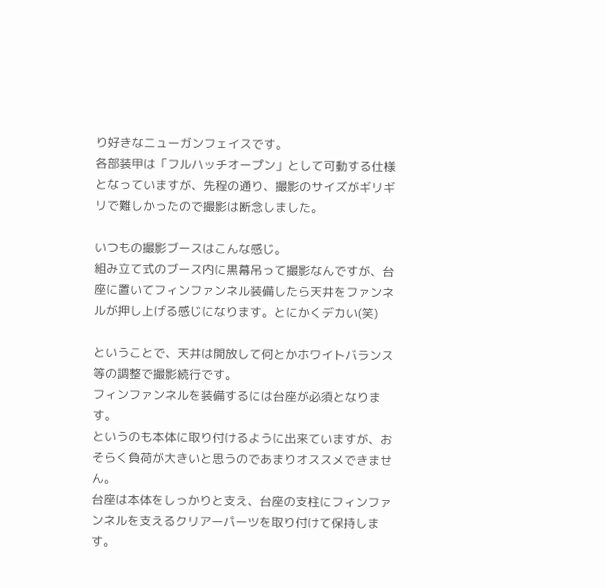り好きなニューガンフェイスです。
各部装甲は「フルハッチオープン」として可動する仕様となっていますが、先程の通り、撮影のサイズがギリギリで難しかったので撮影は断念しました。

いつもの撮影ブースはこんな感じ。
組み立て式のブース内に黒幕吊って撮影なんですが、台座に置いてフィンファンネル装備したら天井をファンネルが押し上げる感じになります。とにかくデカい(笑)

ということで、天井は開放して何とかホワイトバランス等の調整で撮影続行です。
フィンファンネルを装備するには台座が必須となります。
というのも本体に取り付けるように出来ていますが、おそらく負荷が大きいと思うのであまりオススメできません。
台座は本体をしっかりと支え、台座の支柱にフィンファンネルを支えるクリアーパーツを取り付けて保持します。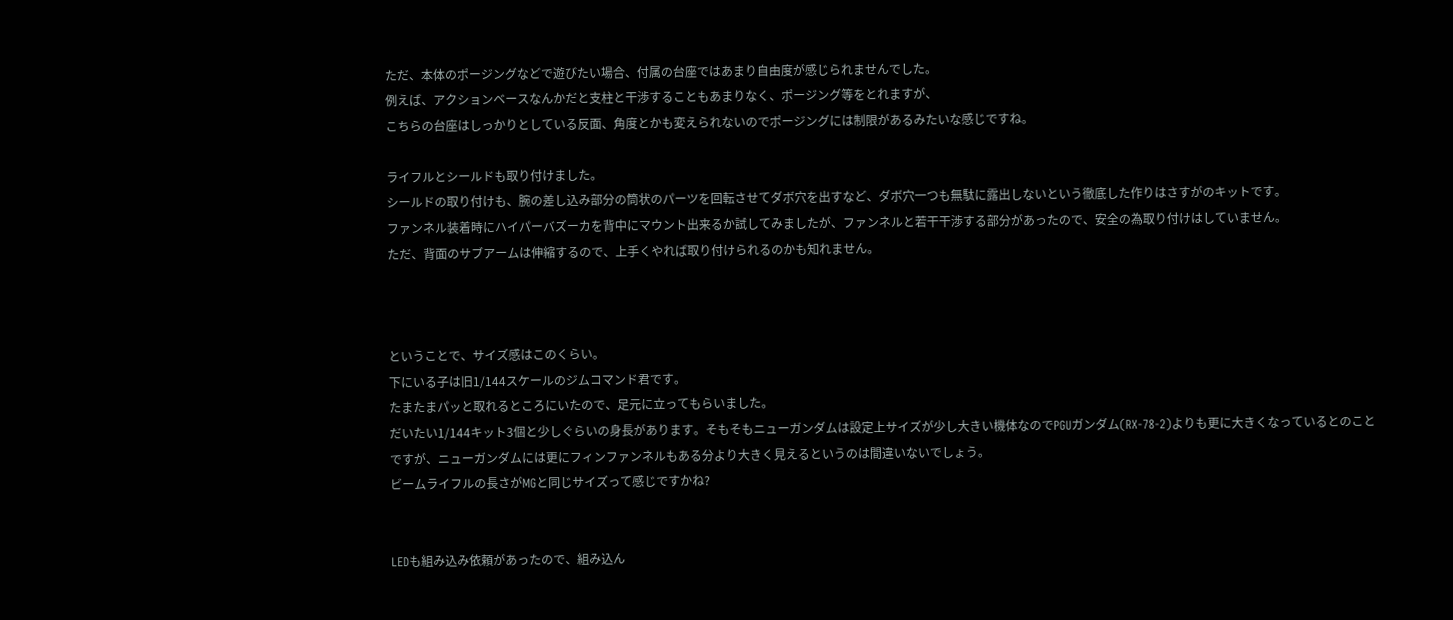ただ、本体のポージングなどで遊びたい場合、付属の台座ではあまり自由度が感じられませんでした。
例えば、アクションベースなんかだと支柱と干渉することもあまりなく、ポージング等をとれますが、
こちらの台座はしっかりとしている反面、角度とかも変えられないのでポージングには制限があるみたいな感じですね。

ライフルとシールドも取り付けました。
シールドの取り付けも、腕の差し込み部分の筒状のパーツを回転させてダボ穴を出すなど、ダボ穴一つも無駄に露出しないという徹底した作りはさすがのキットです。
ファンネル装着時にハイパーバズーカを背中にマウント出来るか試してみましたが、ファンネルと若干干渉する部分があったので、安全の為取り付けはしていません。
ただ、背面のサブアームは伸縮するので、上手くやれば取り付けられるのかも知れません。



ということで、サイズ感はこのくらい。
下にいる子は旧1/144スケールのジムコマンド君です。
たまたまパッと取れるところにいたので、足元に立ってもらいました。
だいたい1/144キット3個と少しぐらいの身長があります。そもそもニューガンダムは設定上サイズが少し大きい機体なのでPGUガンダム(RX-78-2)よりも更に大きくなっているとのことですが、ニューガンダムには更にフィンファンネルもある分より大きく見えるというのは間違いないでしょう。
ビームライフルの長さがMGと同じサイズって感じですかね?


LEDも組み込み依頼があったので、組み込ん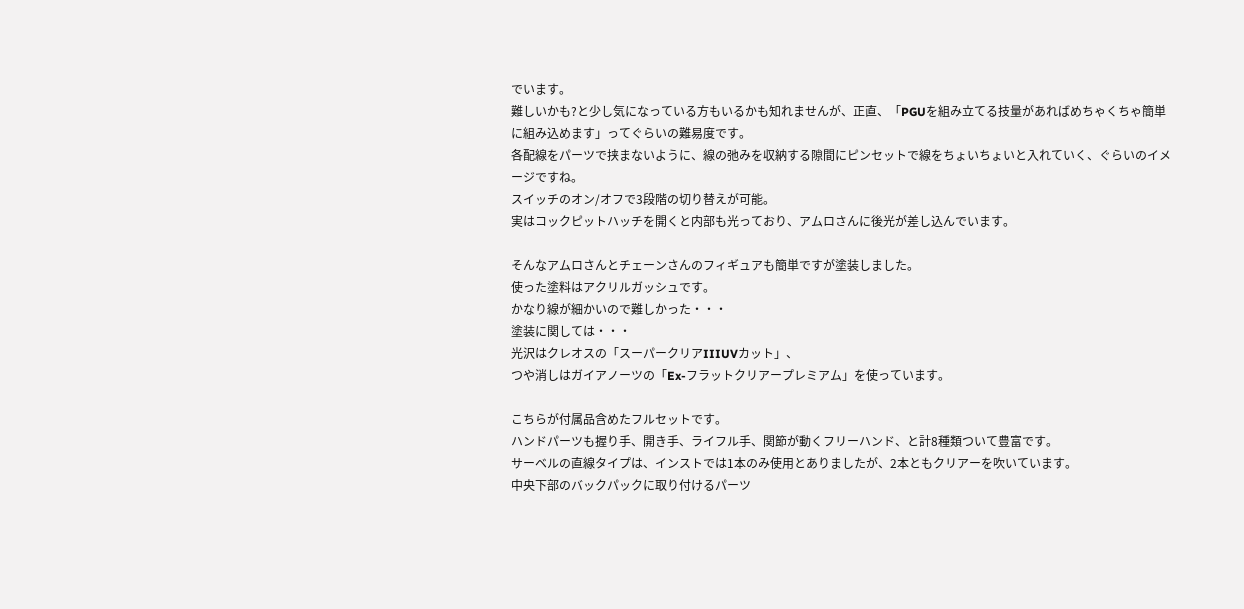でいます。
難しいかも?と少し気になっている方もいるかも知れませんが、正直、「PGUを組み立てる技量があればめちゃくちゃ簡単に組み込めます」ってぐらいの難易度です。
各配線をパーツで挟まないように、線の弛みを収納する隙間にピンセットで線をちょいちょいと入れていく、ぐらいのイメージですね。
スイッチのオン/オフで3段階の切り替えが可能。
実はコックピットハッチを開くと内部も光っており、アムロさんに後光が差し込んでいます。

そんなアムロさんとチェーンさんのフィギュアも簡単ですが塗装しました。
使った塗料はアクリルガッシュです。
かなり線が細かいので難しかった・・・
塗装に関しては・・・
光沢はクレオスの「スーパークリアIIIUVカット」、
つや消しはガイアノーツの「Ex-フラットクリアープレミアム」を使っています。

こちらが付属品含めたフルセットです。
ハンドパーツも握り手、開き手、ライフル手、関節が動くフリーハンド、と計8種類ついて豊富です。
サーベルの直線タイプは、インストでは1本のみ使用とありましたが、2本ともクリアーを吹いています。
中央下部のバックパックに取り付けるパーツ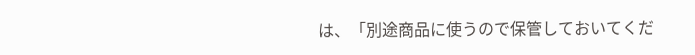は、「別途商品に使うので保管しておいてくだ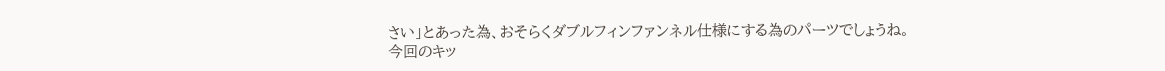さい」とあった為、おそらくダブルフィンファンネル仕様にする為のパーツでしょうね。
今回のキッ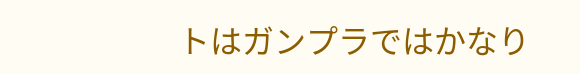トはガンプラではかなり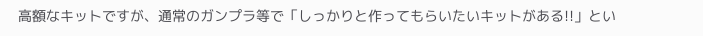高額なキットですが、通常のガンプラ等で「しっかりと作ってもらいたいキットがある!!」とい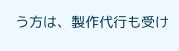う方は、製作代行も受け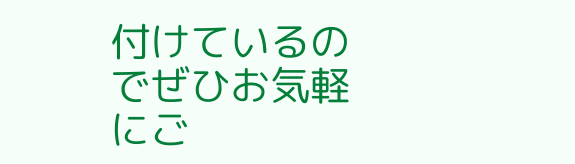付けているのでぜひお気軽にご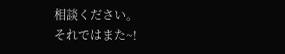相談ください。
それではまた~!